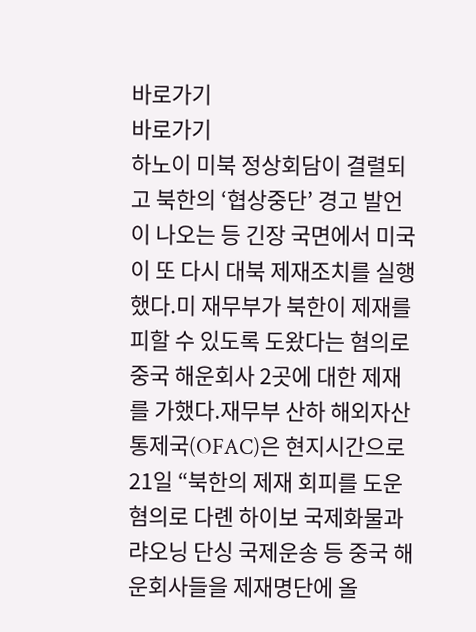바로가기
바로가기
하노이 미북 정상회담이 결렬되고 북한의 ‘협상중단’ 경고 발언이 나오는 등 긴장 국면에서 미국이 또 다시 대북 제재조치를 실행했다.미 재무부가 북한이 제재를 피할 수 있도록 도왔다는 혐의로 중국 해운회사 2곳에 대한 제재를 가했다.재무부 산하 해외자산통제국(OFAC)은 현지시간으로 21일 “북한의 제재 회피를 도운 혐의로 다롄 하이보 국제화물과 랴오닝 단싱 국제운송 등 중국 해운회사들을 제재명단에 올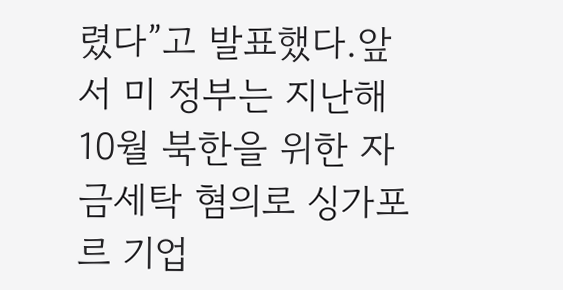렸다”고 발표했다.앞서 미 정부는 지난해 10월 북한을 위한 자금세탁 혐의로 싱가포르 기업